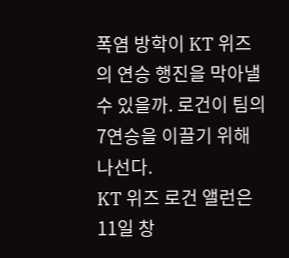폭염 방학이 KT 위즈의 연승 행진을 막아낼 수 있을까. 로건이 팀의 7연승을 이끌기 위해 나선다.
KT 위즈 로건 앨런은 11일 창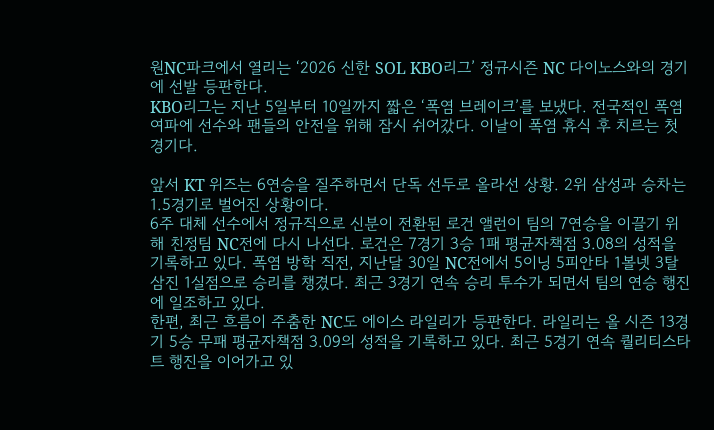원NC파크에서 열리는 ‘2026 신한 SOL KBO리그’ 정규시즌 NC 다이노스와의 경기에 선발 등판한다.
KBO리그는 지난 5일부터 10일까지 짧은 ‘폭염 브레이크’를 보냈다. 전국적인 폭염 여파에 선수와 팬들의 안전을 위해 잠시 쉬어갔다. 이날이 폭염 휴식 후 치르는 첫 경기다.

앞서 KT 위즈는 6연승을 질주하면서 단독 선두로 올라선 상황. 2위 삼성과 승차는 1.5경기로 벌어진 상황이다.
6주 대체 선수에서 정규직으로 신분이 전환된 로건 앨런이 팀의 7연승을 이끌기 위해 친정팀 NC전에 다시 나선다. 로건은 7경기 3승 1패 평균자책점 3.08의 성적을 기록하고 있다. 폭염 방학 직전, 지난달 30일 NC전에서 5이닝 5피안타 1볼넷 3탈삼진 1실점으로 승리를 챙겼다. 최근 3경기 연속 승리 투수가 되면서 팀의 연승 행진에 일조하고 있다.
한편, 최근 흐름이 주춤한 NC도 에이스 라일리가 등판한다. 라일리는 올 시즌 13경기 5승 무패 평균자책점 3.09의 성적을 기록하고 있다. 최근 5경기 연속 퀄리티스타트 행진을 이어가고 있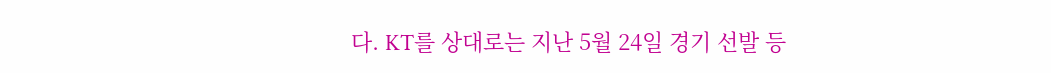다. KT를 상대로는 지난 5월 24일 경기 선발 등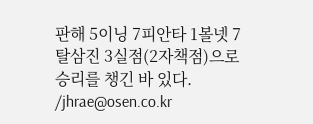판해 5이닝 7피안타 1볼넷 7탈삼진 3실점(2자책점)으로 승리를 챙긴 바 있다. /jhrae@osen.co.kr